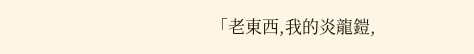「老東西,我的炎龍鎧,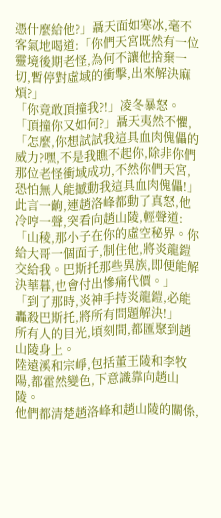憑什麼給他?」聶天面如寒冰,毫不客氣地喝道:「你們天宮既然有一位靈境後期老怪,為何不讓他捨棄一切,暫停對虛域的衝擊,出來解決麻煩?」
「你竟敢頂撞我?!」凌冬暴怒。
「頂撞你又如何?」聶天夷然不懼,「怎麼,你想試試我這具血肉傀儡的威力?嘿,不是我瞧不起你,除非你們那位老怪衝域成功,不然你們天宮,恐怕無人能撼動我這具血肉傀儡!」
此言一齣,連趙洛峰都動了真怒,他冷哼一聲,突看向趙山陵,輕聲道:「山稜,那小子在你的虛空秘界。你給大哥一個面子,制住他,將炎龍鎧交給我。巴斯托那些異族,即便能解決華暮,也會付出慘痛代價。」
「到了那時,炎神手持炎龍鎧,必能轟殺巴斯托,將所有問題解決!」
所有人的目光,頃刻間,都匯聚到趙山陵身上。
陸遠溪和宗崢,包括董王陵和李牧陽,都霍然變色,下意識靠向趙山陵。
他們都清楚趙洛峰和趙山陵的關係,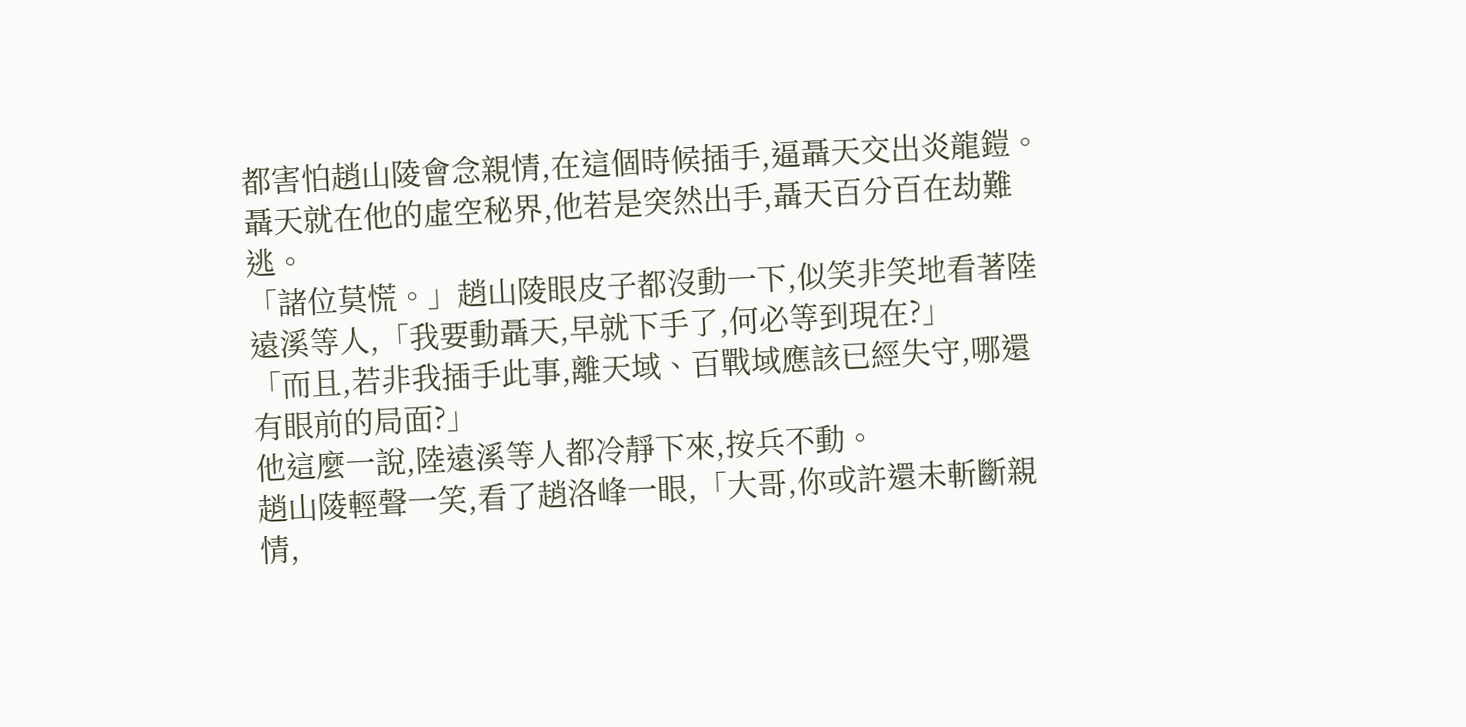都害怕趙山陵會念親情,在這個時候插手,逼聶天交出炎龍鎧。
聶天就在他的虛空秘界,他若是突然出手,聶天百分百在劫難逃。
「諸位莫慌。」趙山陵眼皮子都沒動一下,似笑非笑地看著陸遠溪等人,「我要動聶天,早就下手了,何必等到現在?」
「而且,若非我插手此事,離天域、百戰域應該已經失守,哪還有眼前的局面?」
他這麼一說,陸遠溪等人都冷靜下來,按兵不動。
趙山陵輕聲一笑,看了趙洛峰一眼,「大哥,你或許還未斬斷親情,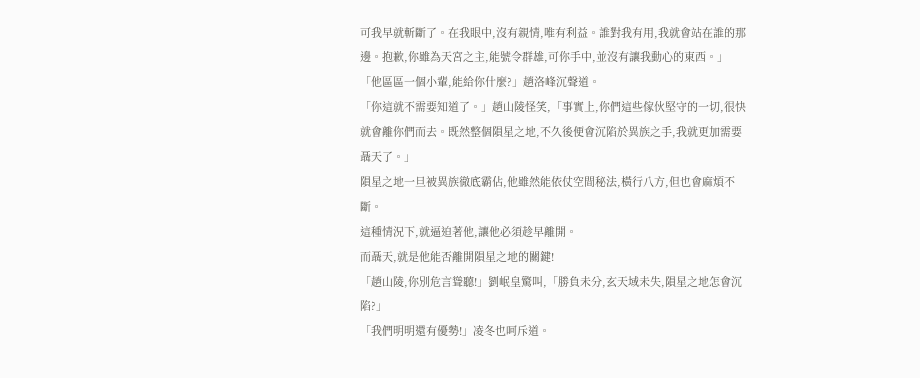可我早就斬斷了。在我眼中,沒有親情,唯有利益。誰對我有用,我就會站在誰的那邊。抱歉,你雖為天宮之主,能號令群雄,可你手中,並沒有讓我動心的東西。」
「他區區一個小輩,能給你什麼?」趙洛峰沉聲道。
「你這就不需要知道了。」趙山陵怪笑,「事實上,你們這些傢伙堅守的一切,很快就會離你們而去。既然整個隕星之地,不久後便會沉陷於異族之手,我就更加需要聶天了。」
隕星之地一旦被異族徹底霸佔,他雖然能依仗空間秘法,橫行八方,但也會麻煩不斷。
這種情況下,就逼迫著他,讓他必須趁早離開。
而聶天,就是他能否離開隕星之地的關鍵!
「趙山陵,你別危言聳聽!」劉岷皇驚叫,「勝負未分,玄天域未失,隕星之地怎會沉陷?」
「我們明明還有優勢!」凌冬也呵斥道。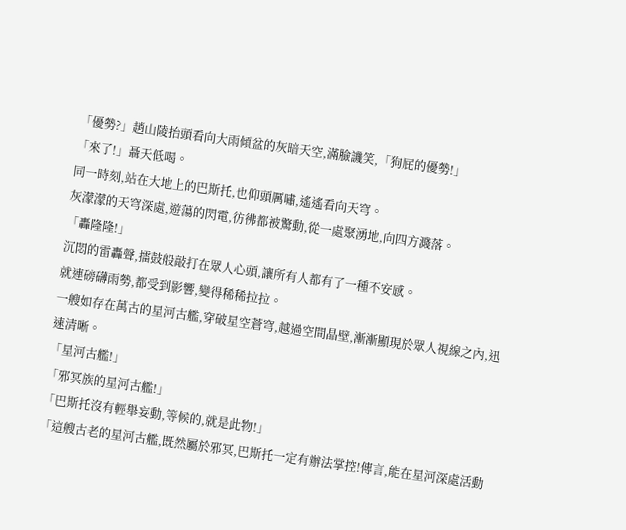「優勢?」趙山陵抬頭看向大雨傾盆的灰暗天空,滿臉譏笑,「狗屁的優勢!」
「來了!」聶天低喝。
同一時刻,站在大地上的巴斯托,也仰頭厲嘯,遙遙看向天穹。
灰濛濛的天穹深處,遊蕩的閃電,彷彿都被驚動,從一處聚湧地,向四方濺落。
「轟隆隆!」
沉悶的雷轟聲,擂鼓般敲打在眾人心頭,讓所有人都有了一種不安感。
就連磅礴雨勢,都受到影響,變得稀稀拉拉。
一艘如存在萬古的星河古艦,穿破星空蒼穹,越過空間晶壁,漸漸顯現於眾人視線之內,迅速清晰。
「星河古艦!」
「邪冥族的星河古艦!」
「巴斯托沒有輕舉妄動,等候的,就是此物!」
「這艘古老的星河古艦,既然屬於邪冥,巴斯托一定有辦法掌控!傳言,能在星河深處活動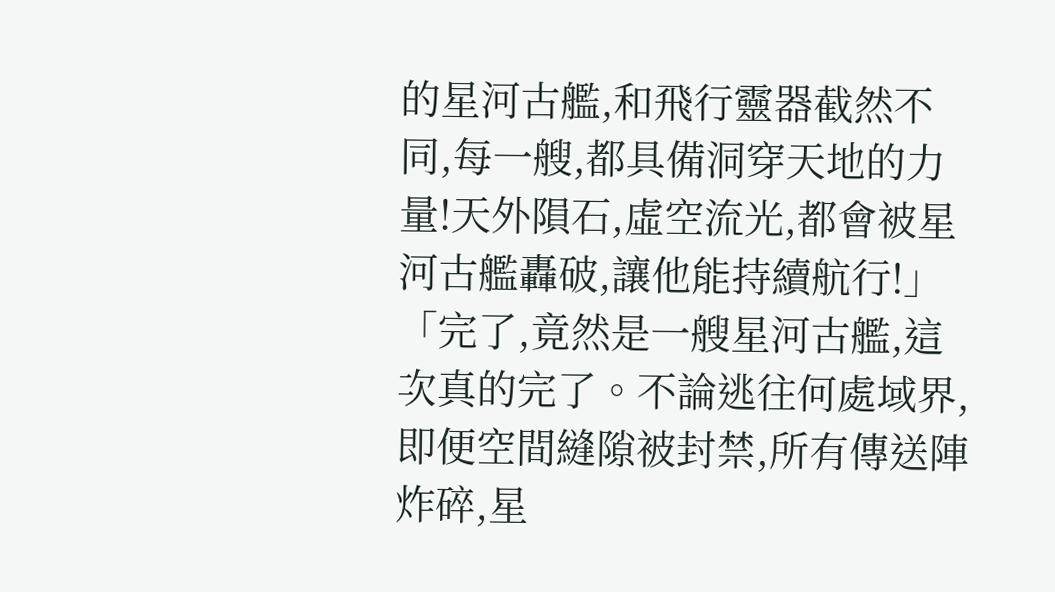的星河古艦,和飛行靈器截然不同,每一艘,都具備洞穿天地的力量!天外隕石,虛空流光,都會被星河古艦轟破,讓他能持續航行!」
「完了,竟然是一艘星河古艦,這次真的完了。不論逃往何處域界,即便空間縫隙被封禁,所有傳送陣炸碎,星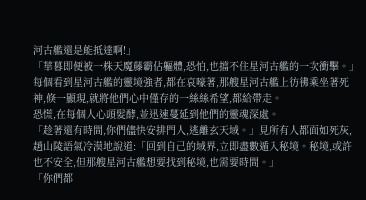河古艦還是能抵達啊!」
「華暮即便被一株天魔藤霸佔軀體,恐怕,也擋不住星河古艦的一次衝擊。」
每個看到星河古艦的靈境強者,都在哀嚎著,那艘星河古艦上彷彿乘坐著死神,倏一顯現,就將他們心中僅存的一絲絲希望,都給帶走。
恐慌,在每個人心頭髮酵,並迅速蔓延到他們的靈魂深處。
「趁著還有時間,你們儘快安排門人,逃離玄天域。」見所有人都面如死灰,趙山陵語氣冷漠地說道:「回到自己的域界,立即盡數遁入秘境。秘境,或許也不安全,但那艘星河古艦想要找到秘境,也需要時間。」
「你們都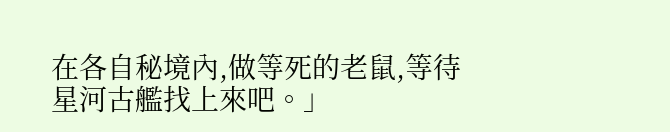在各自秘境內,做等死的老鼠,等待星河古艦找上來吧。」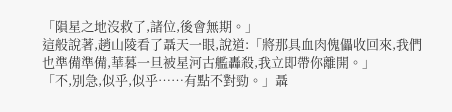「隕星之地沒救了,諸位,後會無期。」
這般說著,趙山陵看了聶天一眼,說道:「將那具血肉傀儡收回來,我們也準備準備,華暮一旦被星河古艦轟殺,我立即帶你離開。」
「不,別急,似乎,似乎……有點不對勁。」聶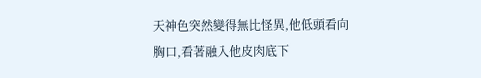天神色突然變得無比怪異,他低頭看向胸口,看著融入他皮肉底下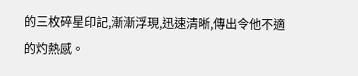的三枚碎星印記,漸漸浮現,迅速清晰,傳出令他不適的灼熱感。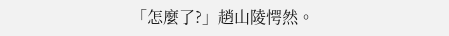「怎麼了?」趙山陵愕然。